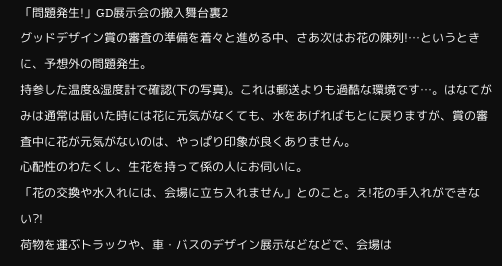「問題発生!」GD展示会の搬入舞台裏2
グッドデザイン賞の審査の準備を着々と進める中、さあ次はお花の陳列!…というときに、予想外の問題発生。
持参した温度&湿度計で確認(下の写真)。これは郵送よりも過酷な環境です…。はなてがみは通常は届いた時には花に元気がなくても、水をあげればもとに戻りますが、賞の審査中に花が元気がないのは、やっぱり印象が良くありません。
心配性のわたくし、生花を持って係の人にお伺いに。
「花の交換や水入れには、会場に立ち入れません」とのこと。え!花の手入れができない?!
荷物を運ぶトラックや、車・バスのデザイン展示などなどで、会場は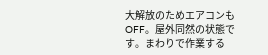大解放のためエアコンもOFF。屋外同然の状態です。まわりで作業する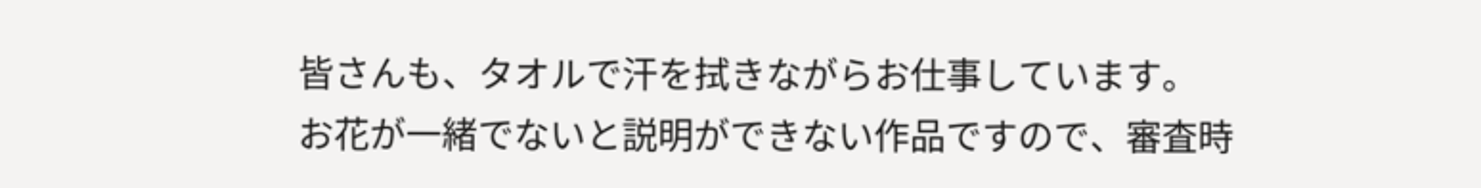皆さんも、タオルで汗を拭きながらお仕事しています。
お花が一緒でないと説明ができない作品ですので、審査時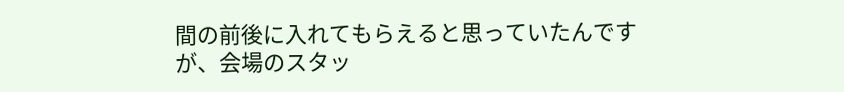間の前後に入れてもらえると思っていたんですが、会場のスタッ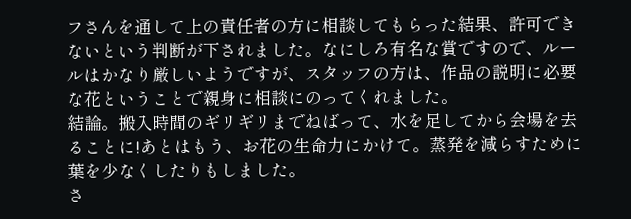フさんを通して上の責任者の方に相談してもらった結果、許可できないという判断が下されました。なにしろ有名な賞ですので、ルールはかなり厳しいようですが、スタッフの方は、作品の説明に必要な花ということで親身に相談にのってくれました。
結論。搬入時間のギリギリまでねばって、水を足してから会場を去ることに!あとはもう、お花の生命力にかけて。蒸発を減らすために葉を少なくしたりもしました。
さ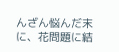んざん悩んだ末に、花問題に結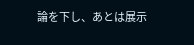論を下し、あとは展示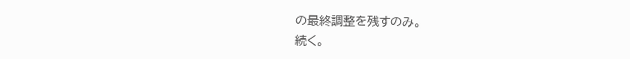の最終調整を残すのみ。
続く。